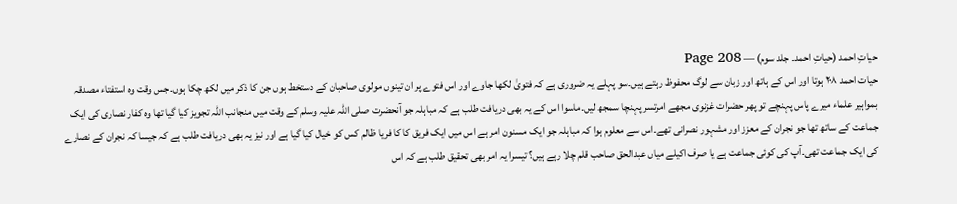حیاتِ احمد (حیاتِ احمد۔ جلد سوم) — Page 208
حیات احمد ۲۰۸ ہوتا اور اس کے ہاتھ اور زبان سے لوگ محفوظ رہتے ہیں۔سو پہلے یہ ضروری ہے کہ فتویٰ لکھا جاوے اور اس فتوے پر ان تینوں مولوی صاحبان کے دستخط ہوں جن کا ذکر میں لکھ چکا ہوں۔جس وقت وہ استفتاء مصدقہ بمواہیر علماء میرے پاس پہنچے تو پھر حضرات غزنوی مجھے امرتسر پہنچا سمجھ لیں۔ماسوا اس کے یہ بھی دریافت طلب ہے کہ مباہلہ جو آنحضرت صلی اللہ علیہ وسلم کے وقت میں منجانب اللہ تجویز کیا گیا تھا وہ کفار نصاری کی ایک جماعت کے ساتھ تھا جو نجران کے معزز اور مشہور نصرانی تھے۔اس سے معلوم ہوا کہ مباہلہ جو ایک مسنون امر ہے اس میں ایک فریق کا کا فریا ظالم کس کو خیال کیا گیا ہے اور نیز یہ بھی دریافت طلب ہے کہ جیسا کہ نجران کے نصارے کی ایک جماعت تھی۔آپ کی کوئی جماعت ہے یا صرف اکیلے میاں عبدالحق صاحب قلم چلا رہے ہیں؟ تیسرا یہ امر بھی تحقیق طلب ہے کہ اس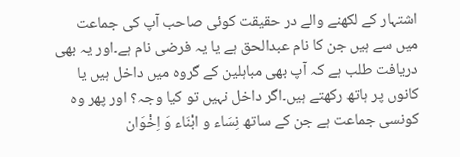اشتہار کے لکھنے والے در حقیقت کوئی صاحب آپ کی جماعت میں سے ہیں جن کا نام عبدالحق ہے یا یہ فرضی نام ہے۔اور یہ بھی دریافت طلب ہے کہ آپ بھی مباہلین کے گروہ میں داخل ہیں یا کانوں پر ہاتھ رکھتے ہیں۔اگر داخل نہیں تو کیا وجہ؟ اور پھر وہ کونسی جماعت ہے جن کے ساتھ نِسَاء و ابْنَاء وَ اِخْوَان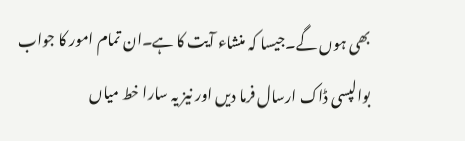بھی ہوں گے۔جیسا کہ منشاء آیت کا ہے۔ان تمام امور کا جواب بوالپسی ڈاک ارسال فرما دیں اور نیز یہ سارا خط میاں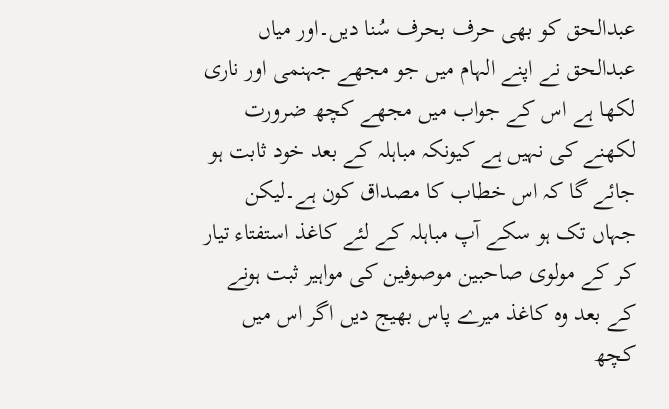عبدالحق کو بھی حرف بحرف سُنا دیں۔اور میاں عبدالحق نے اپنے الہام میں جو مجھے جہنمی اور ناری لکھا ہے اس کے جواب میں مجھے کچھ ضرورت لکھنے کی نہیں ہے کیونکہ مباہلہ کے بعد خود ثابت ہو جائے گا کہ اس خطاب کا مصداق کون ہے۔لیکن جہاں تک ہو سکے آپ مباہلہ کے لئے کاغذ استفتاء تیار کر کے مولوی صاحبین موصوفین کی مواہیر ثبت ہونے کے بعد وہ کاغذ میرے پاس بھیج دیں اگر اس میں کچھ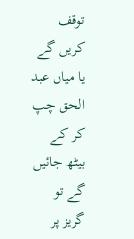توقف کریں گے یا میاں عبد الحق چپ کر کے بیٹھ جائیں گے تو گریز پر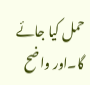حمل کیا جائے گا۔اور واضح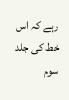رہے کہ اس خط کی جلد سوم